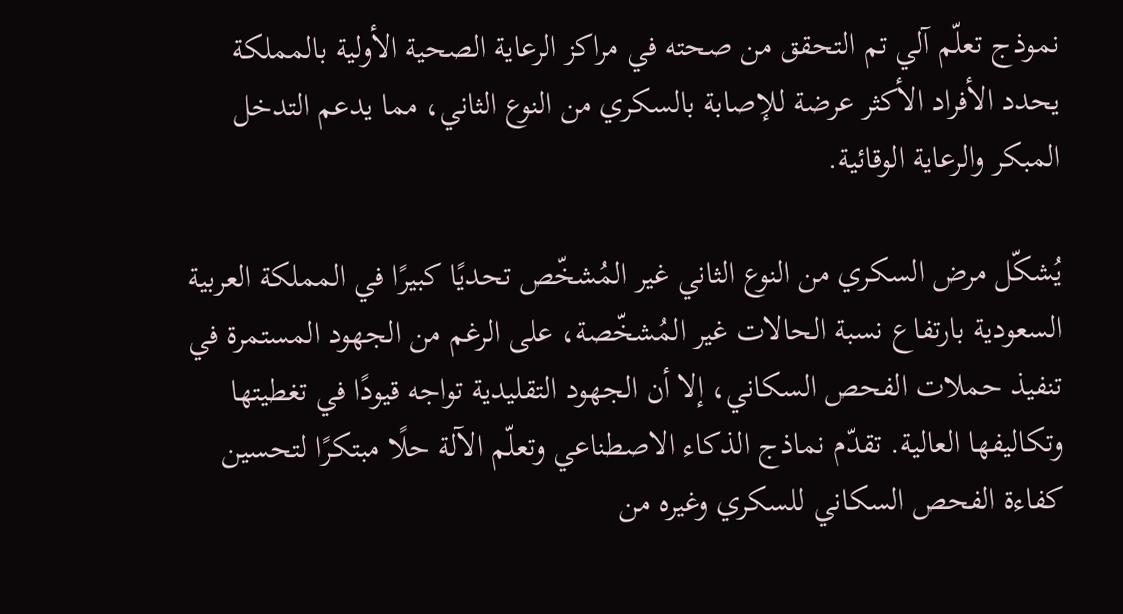نموذج تعلّم آلي تم التحقق من صحته في مراكز الرعاية الصحية الأولية بالمملكة يحدد الأفراد الأكثر عرضة للإصابة بالسكري من النوع الثاني، مما يدعم التدخل المبكر والرعاية الوقائية.

يُشكّل مرض السكري من النوع الثاني غير المُشخّص تحديًا كبيرًا في المملكة العربية السعودية بارتفاع نسبة الحالات غير المُشخّصة، على الرغم من الجهود المستمرة في تنفيذ حملات الفحص السكاني، إلا أن الجهود التقليدية تواجه قيودًا في تغطيتها وتكاليفها العالية. تقدّم نماذج الذكاء الاصطناعي وتعلّم الآلة حلًا مبتكرًا لتحسين كفاءة الفحص السكاني للسكري وغيره من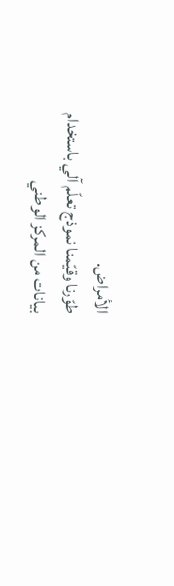الأمراض.
طوّرنا وقيّمنا نموذج تعلّم آلي باستخدام بيانات من المركز الوطني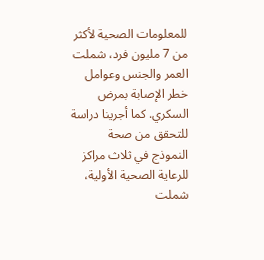للمعلومات الصحية لأكثر من 7 مليون فرد، شملت العمر والجنس وعوامل خطر الإصابة بمرض السكري. كما أجرينا دراسة للتحقق من صحة النموذج في ثلاث مراكز للرعاية الصحية الأولية، شملت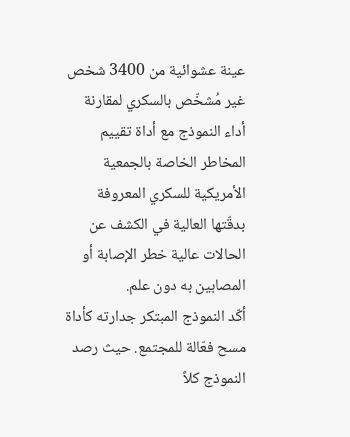عينة عشوائية من 3400 شخص غير مُشخّص بالسكري لمقارنة أداء النموذج مع أداة تقييم المخاطر الخاصة بالجمعية الأمريكية للسكري المعروفة بدقّتها العالية في الكشف عن الحالات عالية خطر الإصابة أو المصابين به دون علم.
أكّد النموذج المبتكر جدارته كأداة مسح فعّالة للمجتمع. حيث رصد النموذج كلاً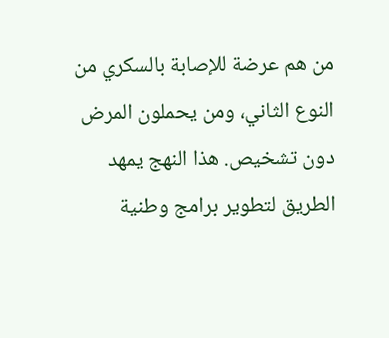من هم عرضة للإصابة بالسكري من النوع الثاني، ومن يحملون المرض دون تشخيص. هذا النهج يمهد الطريق لتطوير برامج وطنية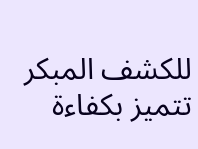للكشف المبكر تتميز بكفاءة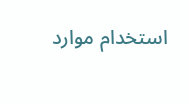استخدام موارد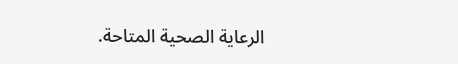الرعاية الصحية المتاحة.